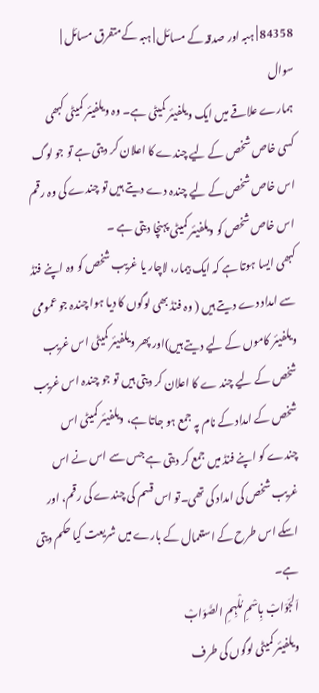84358 | ہبہ اور صدقہ کے مسائل | ہبہ کےمتفرق مسائل |
سوال
ہمارے علاقے میں ایک ویلفیئر کمیٹی ہے۔ وہ ویلفیئر کمیٹی کبھی کسی خاص شخص کے لیے چندے کا اعلان کر دیتی ہے تو جو لوگ اس خاص شخص کے لیے چندہ دے دیتے ہیں تو چندے کی وہ رقم اس خاص شخص کو ویلفیئر کمیٹی پہنچا دیتی ہے ۔
کبھی ایسا ہوتا ہے کہ ایک بیمار، لاچار یا غریب شخص کو وہ اپنے فنڈ سے امداد دے دیتے ہیں ( وہ فنڈ بھی لوگوں کا دیا ہوا چندہ جو عمومی ویلفیئر کاموں کے لیے دیتے ہیں)اور پھر ویلفیئر کمیٹی اس غریب شخص کے لیے چند ے کا اعلان کر دیتی ہیں تو جو چندہ اس غریب شخص کے امداد کے نام پہ جمع ہو جاتا ہے، ویلفیئر کمیٹی اس چندے کو اپنے فنڈ میں جمع کر دیتی ہے جس سے اس نے اس غریب شخص کی امداد کی تھی۔تو اس قسم کی چندے کی رقم، اور اسکے اس طرح کے استعمال کے بارے میں شریعت کیا حکم دیتی ہے۔
اَلجَوَابْ بِاسْمِ مُلْہِمِ الصَّوَابْ
ویلفیئر کمیٹی لوگوں کی طرف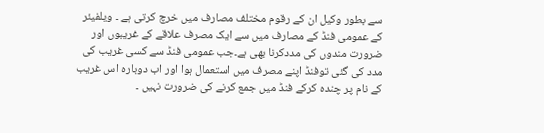سے بطور وکیل ان کے رقوم مختلف مصارف میں خرچ کرتی ہے ۔ ویلفیئر کے عمومی فنڈ کے مصارف میں سے ایک مصرف علاقے کے غریبوں اور ضرورت مندوں کی مددکرنا بھی ہے۔جب عمومی فنڈ سے کسی غریب کی مدد کی گئی توفنڈ اپنے مصرف میں استعمال ہوا اور اب دوبارہ اس غریب کے نام پر چندہ کرکے فنڈ میں جمع کرنے کی ضرورت نہیں ۔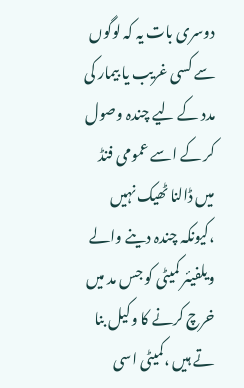دوسری بات یہ کہ لوگوں سے کسی غریب یا بیمار کی مدد کے لیے چندہ وصول کر کے اسے عمومی فنڈ میں ڈالنا ٹھیک نہیں ،کیونکہ چندہ دینے والے ویلفیئر کمیٹی کو جس مد میں خرچ کرنے کا وکیل بنا تے ہیں ،کمیٹی اسی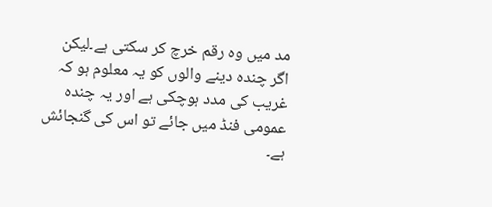مد میں وہ رقم خرچ کر سکتی ہے۔لیکن اگر چندہ دینے والوں کو یہ معلوم ہو کہ غریب کی مدد ہوچکی ہے اور یہ چندہ عمومی فنڈ میں جائے تو اس کی گنجائش ہے۔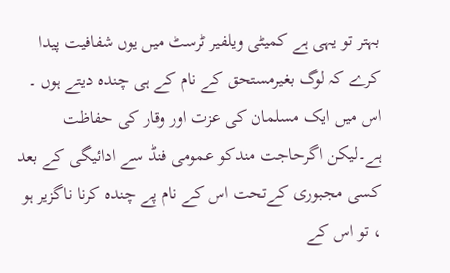بہتر تو یہی ہے کمیٹی ویلفیر ٹرسٹ میں یوں شفافیت پیدا کرے کہ لوگ بغیرمستحق کے نام کے ہی چندہ دیتے ہوں ۔ اس میں ایک مسلمان کی عزت اور وقار کی حفاظت ہے۔لیکن اگرحاجت مندکو عمومی فنڈ سے ادائیگی کے بعد کسی مجبوری کےتحت اس کے نام پے چندہ کرنا ناگزیر ہو ، تو اس کے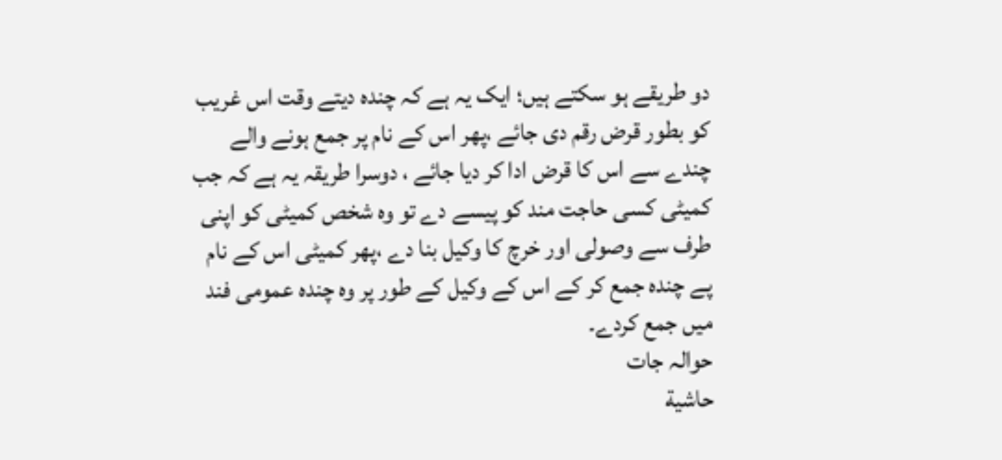دو طریقے ہو سکتے ہیں؛ ایک یہ ہے کہ چندہ دیتے وقت اس غریب کو بطور قرض رقم دی جائے ،پھر اس کے نام پر جمع ہونے والے چندے سے اس کا قرض ادا کر دیا جائے ، دوسرا طریقہ یہ ہے کہ جب کمیٹی کسی حاجت مند کو پیسے دے تو وہ شخص کمیٹی کو اپنی طرف سے وصولی اور خرچ کا وکیل بنا دے ،پھر کمیٹی اس کے نام پے چندہ جمع کر کے اس کے وکیل کے طور پر وہ چندہ عمومی فند میں جمع کردے۔
حوالہ جات
حاشية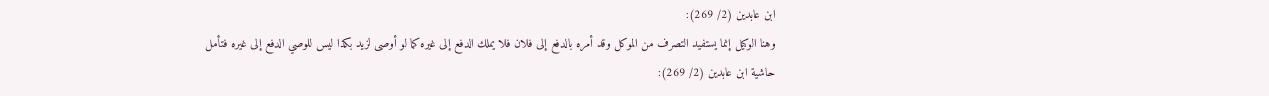ابن عابدين (2/ 269):
وهنا الوكيل إنما يستفيد التصرف من الموكل وقد أمره بالدفع إلى فلان فلا يملك الدفع إلى غيره كما لو أوصى لزيد بكذا ليس للوصي الدفع إلى غيره فتأمل
حاشية ابن عابدين (2/ 269):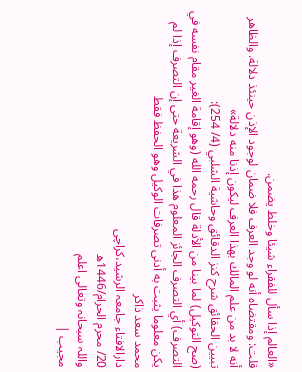«العالم إذا سأل للفقراء شيئا وخلط يضمن.
قلت: ومقتضاه أنه لو وجد العرف فلا ضمان لوجود الإذن حينئذ دلالة. والظاهر أنه لا بد من علم المالك بهذا العرف ليكون إذنا منه دلالة»
تبيين الحقائق شرح كنز الدقائق وحاشية الشلبي (4/ 254):
(صح التوكيل) لما بينا من الأدلة قال رحمه الله (وهو إقامة الغير مقام نفسه في التصرف) أي التصرف الجائز المعلوم هذا في الشريعة حتى إن التصرف إذا لم يكن معلوما يثبت به أدنى تصرفات الوكيل وهو الحفظ فقط
محمد سعد ذاكر
دارالافتاء جامعہ الرشید،کراچی
20/ محرم الحرام/1446ھ
واللہ سبحانہ وتعالی اعلم
مجیب |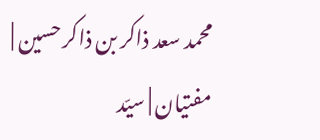محمد سعد ذاکر بن ذاکر حسین | مفتیان | سیّد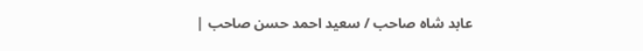عابد شاہ صاحب / سعید احمد حسن صاحب |